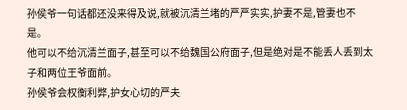孙侯爷一句话都还没来得及说,就被沉清兰堵的严严实实,护妻不是,管妻也不是。
他可以不给沉清兰面子,甚至可以不给魏国公府面子,但是绝对是不能丢人丢到太子和两位王爷面前。
孙侯爷会权衡利弊,护女心切的严夫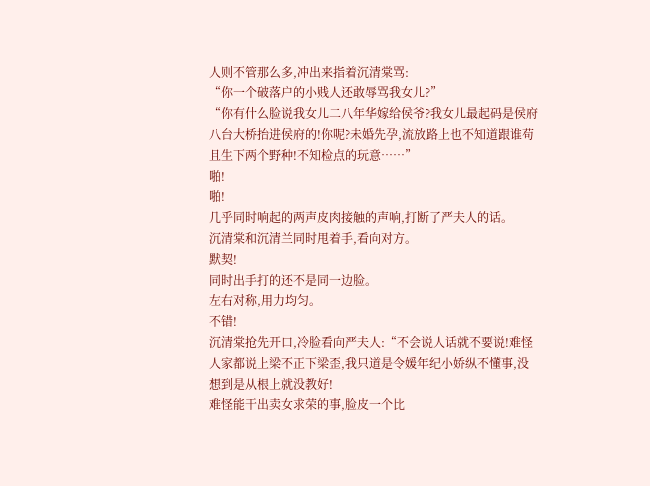人则不管那么多,冲出来指着沉清棠骂:
“你一个破落户的小贱人还敢辱骂我女儿?”
“你有什么脸说我女儿二八年华嫁给侯爷?我女儿最起码是侯府八台大桥抬进侯府的!你呢?未婚先孕,流放路上也不知道跟谁苟且生下两个野种!不知检点的玩意……”
啪!
啪!
几乎同时响起的两声皮肉接触的声响,打断了严夫人的话。
沉清棠和沉清兰同时甩着手,看向对方。
默契!
同时出手打的还不是同一边脸。
左右对称,用力均匀。
不错!
沉清棠抢先开口,冷脸看向严夫人:“不会说人话就不要说!难怪人家都说上梁不正下梁歪,我只道是令媛年纪小娇纵不懂事,没想到是从根上就没教好!
难怪能干出卖女求荣的事,脸皮一个比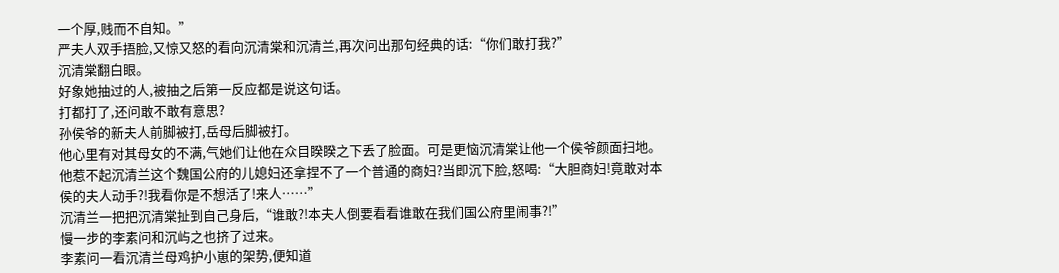一个厚,贱而不自知。”
严夫人双手捂脸,又惊又怒的看向沉清棠和沉清兰,再次问出那句经典的话:“你们敢打我?”
沉清棠翻白眼。
好象她抽过的人,被抽之后第一反应都是说这句话。
打都打了,还问敢不敢有意思?
孙侯爷的新夫人前脚被打,岳母后脚被打。
他心里有对其母女的不满,气她们让他在众目睽睽之下丢了脸面。可是更恼沉清棠让他一个侯爷颜面扫地。
他惹不起沉清兰这个魏国公府的儿媳妇还拿捏不了一个普通的商妇?当即沉下脸,怒喝:“大胆商妇!竟敢对本侯的夫人动手?!我看你是不想活了!来人……”
沉清兰一把把沉清棠扯到自己身后,“谁敢?!本夫人倒要看看谁敢在我们国公府里闹事?!”
慢一步的李素问和沉屿之也挤了过来。
李素问一看沉清兰母鸡护小崽的架势,便知道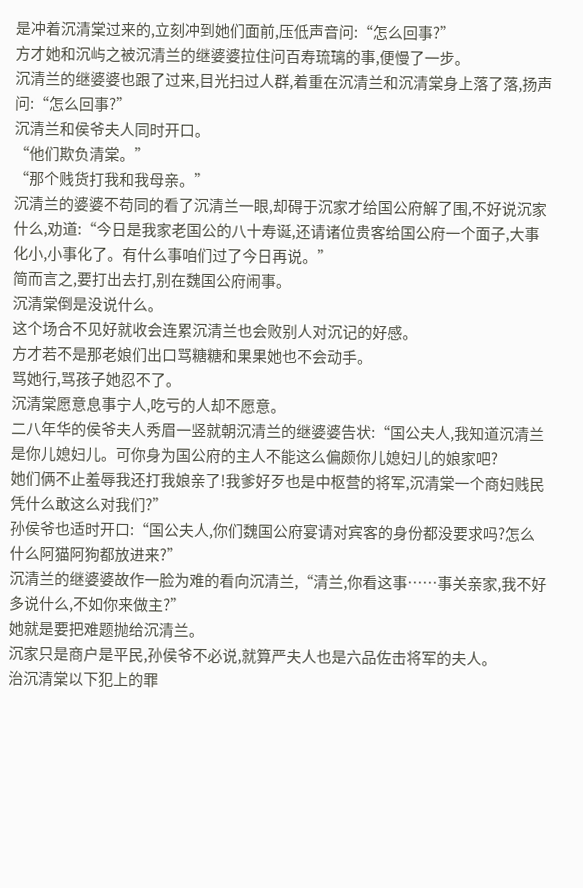是冲着沉清棠过来的,立刻冲到她们面前,压低声音问:“怎么回事?”
方才她和沉屿之被沉清兰的继婆婆拉住问百寿琉璃的事,便慢了一步。
沉清兰的继婆婆也跟了过来,目光扫过人群,着重在沉清兰和沉清棠身上落了落,扬声问:“怎么回事?”
沉清兰和侯爷夫人同时开口。
“他们欺负清棠。”
“那个贱货打我和我母亲。”
沉清兰的婆婆不苟同的看了沉清兰一眼,却碍于沉家才给国公府解了围,不好说沉家什么,劝道:“今日是我家老国公的八十寿诞,还请诸位贵客给国公府一个面子,大事化小,小事化了。有什么事咱们过了今日再说。”
简而言之,要打出去打,别在魏国公府闹事。
沉清棠倒是没说什么。
这个场合不见好就收会连累沉清兰也会败别人对沉记的好感。
方才若不是那老娘们出口骂糖糖和果果她也不会动手。
骂她行,骂孩子她忍不了。
沉清棠愿意息事宁人,吃亏的人却不愿意。
二八年华的侯爷夫人秀眉一竖就朝沉清兰的继婆婆告状:“国公夫人,我知道沉清兰是你儿媳妇儿。可你身为国公府的主人不能这么偏颇你儿媳妇儿的娘家吧?
她们俩不止羞辱我还打我娘亲了!我爹好歹也是中枢营的将军,沉清棠一个商妇贱民凭什么敢这么对我们?”
孙侯爷也适时开口:“国公夫人,你们魏国公府宴请对宾客的身份都没要求吗?怎么什么阿猫阿狗都放进来?”
沉清兰的继婆婆故作一脸为难的看向沉清兰,“清兰,你看这事……事关亲家,我不好多说什么,不如你来做主?”
她就是要把难题抛给沉清兰。
沉家只是商户是平民,孙侯爷不必说,就算严夫人也是六品佐击将军的夫人。
治沉清棠以下犯上的罪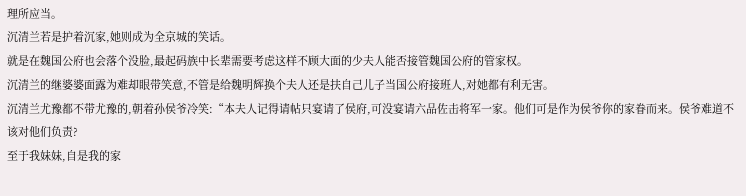理所应当。
沉清兰若是护着沉家,她则成为全京城的笑话。
就是在魏国公府也会落个没脸,最起码族中长辈需要考虑这样不顾大面的少夫人能否接管魏国公府的管家权。
沉清兰的继婆婆面露为难却眼带笑意,不管是给魏明辉换个夫人还是扶自己儿子当国公府接班人,对她都有利无害。
沉清兰尤豫都不带尤豫的,朝着孙侯爷冷笑:“本夫人记得请帖只宴请了侯府,可没宴请六品佐击将军一家。他们可是作为侯爷你的家眷而来。侯爷难道不该对他们负责?
至于我妹妹,自是我的家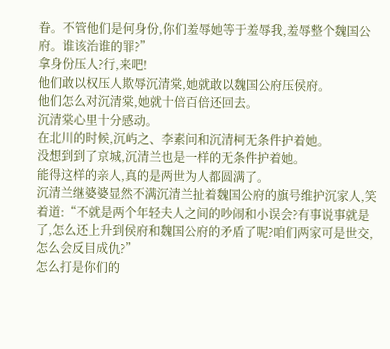眷。不管他们是何身份,你们羞辱她等于羞辱我,羞辱整个魏国公府。谁该治谁的罪?”
拿身份压人?行,来吧!
他们敢以权压人欺辱沉清棠,她就敢以魏国公府压侯府。
他们怎么对沉清棠,她就十倍百倍还回去。
沉清棠心里十分感动。
在北川的时候,沉屿之、李素问和沉清柯无条件护着她。
没想到到了京城,沉清兰也是一样的无条件护着她。
能得这样的亲人,真的是两世为人都圆满了。
沉清兰继婆婆显然不满沉清兰扯着魏国公府的旗号维护沉家人,笑着道:“不就是两个年轻夫人之间的吵闹和小误会?有事说事就是了,怎么还上升到侯府和魏国公府的矛盾了呢?咱们两家可是世交,怎么会反目成仇?”
怎么打是你们的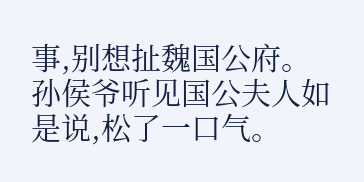事,别想扯魏国公府。
孙侯爷听见国公夫人如是说,松了一口气。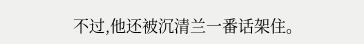不过,他还被沉清兰一番话架住。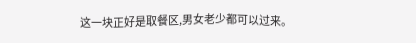这一块正好是取餐区,男女老少都可以过来。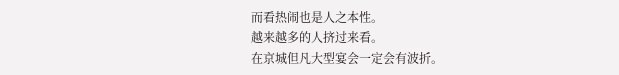而看热闹也是人之本性。
越来越多的人挤过来看。
在京城但凡大型宴会一定会有波折。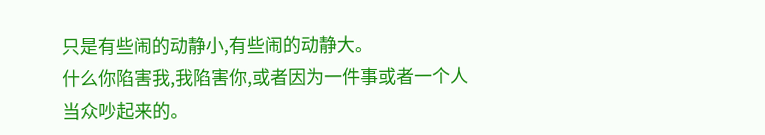只是有些闹的动静小,有些闹的动静大。
什么你陷害我,我陷害你,或者因为一件事或者一个人当众吵起来的。